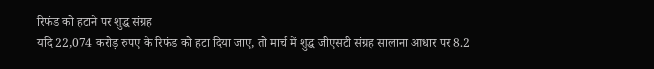रिफंड को हटाने पर शुद्ध संग्रह
यदि 22,074 करोड़ रुपए के रिफंड को हटा दिया जाए, तो मार्च में शुद्ध जीएसटी संग्रह सालाना आधार पर 8.2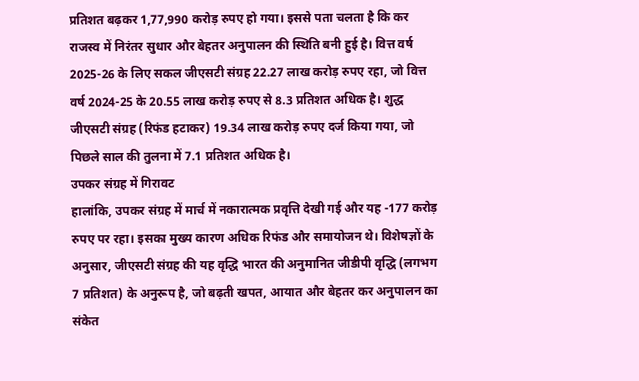प्रतिशत बढ़कर 1,77,990 करोड़ रुपए हो गया। इससे पता चलता है कि कर राजस्व में निरंतर सुधार और बेहतर अनुपालन की स्थिति बनी हुई है। वित्त वर्ष 2025-26 के लिए सकल जीएसटी संग्रह 22.27 लाख करोड़ रुपए रहा, जो वित्त वर्ष 2024-25 के 20.55 लाख करोड़ रुपए से 8.3 प्रतिशत अधिक है। शुद्ध जीएसटी संग्रह (रिफंड हटाकर) 19.34 लाख करोड़ रुपए दर्ज किया गया, जो पिछले साल की तुलना में 7.1 प्रतिशत अधिक है।
उपकर संग्रह में गिरावट
हालांकि, उपकर संग्रह में मार्च में नकारात्मक प्रवृत्ति देखी गई और यह -177 करोड़ रुपए पर रहा। इसका मुख्य कारण अधिक रिफंड और समायोजन थे। विशेषज्ञों के अनुसार, जीएसटी संग्रह की यह वृद्धि भारत की अनुमानित जीडीपी वृद्धि (लगभग 7 प्रतिशत) के अनुरूप है, जो बढ़ती खपत, आयात और बेहतर कर अनुपालन का संकेत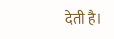देती है।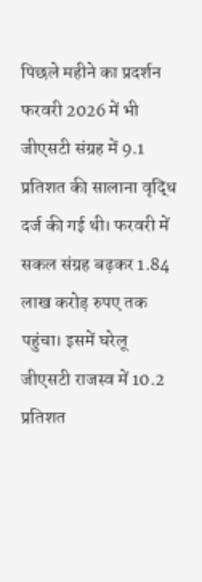पिछले महीने का प्रदर्शन
फरवरी 2026 में भी जीएसटी संग्रह में 9.1 प्रतिशत की सालाना वृद्धि दर्ज की गई थी। फरवरी में सकल संग्रह बढ़कर 1.84 लाख करोड़ रुपए तक पहुंचा। इसमें घरेलू जीएसटी राजस्व में 10.2 प्रतिशत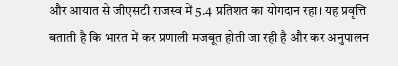और आयात से जीएसटी राजस्व में 5.4 प्रतिशत का योगदान रहा। यह प्रवृत्ति बताती है कि भारत में कर प्रणाली मजबूत होती जा रही है और कर अनुपालन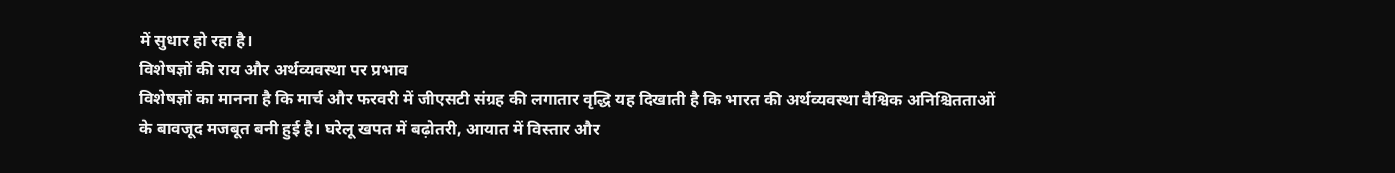में सुधार हो रहा है।
विशेषज्ञों की राय और अर्थव्यवस्था पर प्रभाव
विशेषज्ञों का मानना है कि मार्च और फरवरी में जीएसटी संग्रह की लगातार वृद्धि यह दिखाती है कि भारत की अर्थव्यवस्था वैश्विक अनिश्चितताओं के बावजूद मजबूत बनी हुई है। घरेलू खपत में बढ़ोतरी, आयात में विस्तार और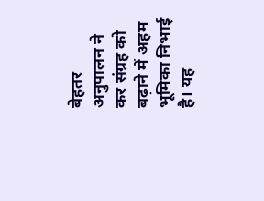बेहतर अनुपालन ने कर संग्रह को बढ़ाने में अहम भूमिका निभाई है। यह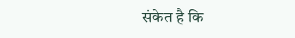संकेत है कि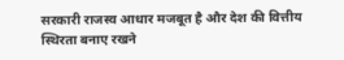सरकारी राजस्व आधार मजबूत है और देश की वित्तीय स्थिरता बनाए रखने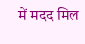में मदद मिल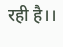रही है।।